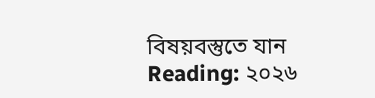বিষয়বস্তুতে যান
Reading: ২০২৬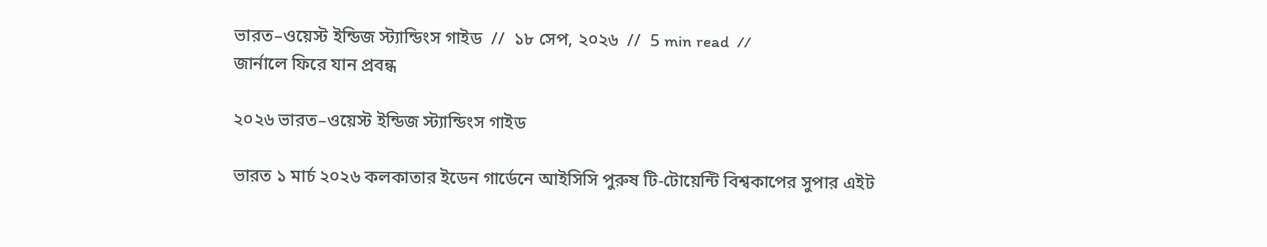ভারত–ওয়েস্ট ইন্ডিজ স্ট্যান্ডিংস গাইড  //  ১৮ সেপ, ২০২৬  //  5 min read  //
জার্নালে ফিরে যান প্রবন্ধ

২০২৬ ভারত–ওয়েস্ট ইন্ডিজ স্ট্যান্ডিংস গাইড

ভারত ১ মার্চ ২০২৬ কলকাতার ইডেন গার্ডেনে আইসিসি পুরুষ টি-টোয়েন্টি বিশ্বকাপের সুপার এইট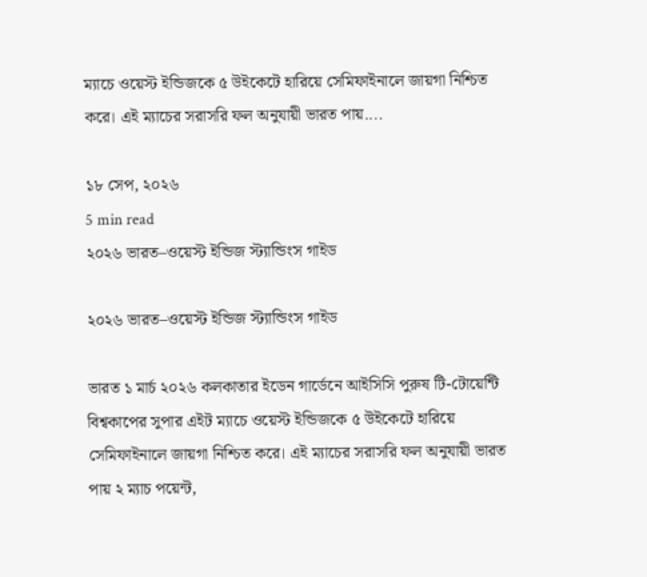ম্যাচে ওয়েস্ট ইন্ডিজকে ৫ উইকেটে হারিয়ে সেমিফাইনালে জায়গা নিশ্চিত করে। এই ম্যাচের সরাসরি ফল অনুযায়ী ভারত পায়....

১৮ সেপ, ২০২৬
5 min read
২০২৬ ভারত–ওয়েস্ট ইন্ডিজ স্ট্যান্ডিংস গাইড

২০২৬ ভারত–ওয়েস্ট ইন্ডিজ স্ট্যান্ডিংস গাইড

ভারত ১ মার্চ ২০২৬ কলকাতার ইডেন গার্ডেনে আইসিসি পুরুষ টি-টোয়েন্টি বিশ্বকাপের সুপার এইট ম্যাচে ওয়েস্ট ইন্ডিজকে ৫ উইকেটে হারিয়ে সেমিফাইনালে জায়গা নিশ্চিত করে। এই ম্যাচের সরাসরি ফল অনুযায়ী ভারত পায় ২ ম্যাচ পয়েন্ট,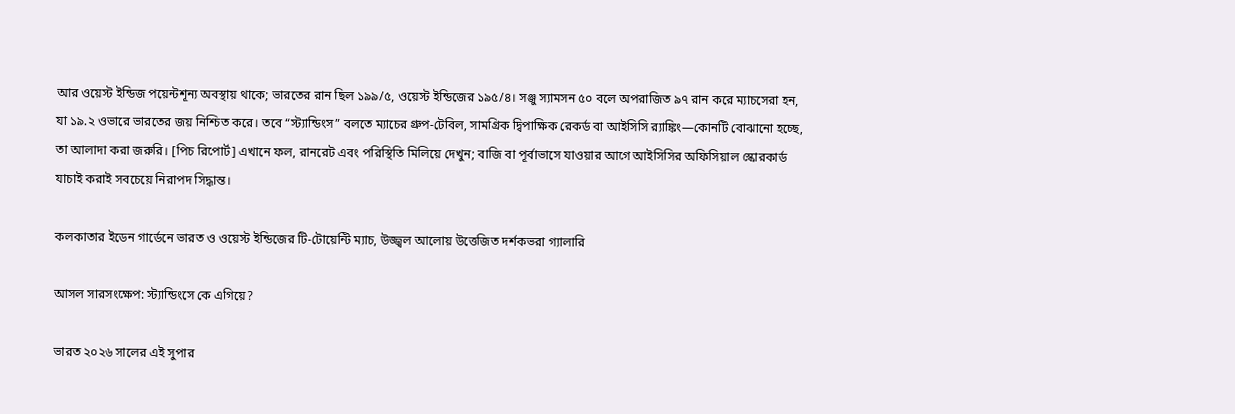আর ওয়েস্ট ইন্ডিজ পয়েন্টশূন্য অবস্থায় থাকে; ভারতের রান ছিল ১৯৯/৫, ওয়েস্ট ইন্ডিজের ১৯৫/৪। সঞ্জু স্যামসন ৫০ বলে অপরাজিত ৯৭ রান করে ম্যাচসেরা হন, যা ১৯.২ ওভারে ভারতের জয় নিশ্চিত করে। তবে “স্ট্যান্ডিংস” বলতে ম্যাচের গ্রুপ-টেবিল, সামগ্রিক দ্বিপাক্ষিক রেকর্ড বা আইসিসি র‌্যাঙ্কিং—কোনটি বোঝানো হচ্ছে, তা আলাদা করা জরুরি। [পিচ রিপোর্ট] এখানে ফল, রানরেট এবং পরিস্থিতি মিলিয়ে দেখুন; বাজি বা পূর্বাভাসে যাওয়ার আগে আইসিসির অফিসিয়াল স্কোরকার্ড যাচাই করাই সবচেয়ে নিরাপদ সিদ্ধান্ত।

কলকাতার ইডেন গার্ডেনে ভারত ও ওয়েস্ট ইন্ডিজের টি-টোয়েন্টি ম্যাচ, উজ্জ্বল আলোয় উত্তেজিত দর্শকভরা গ্যালারি

আসল সারসংক্ষেপ: স্ট্যান্ডিংসে কে এগিয়ে?

ভারত ২০২৬ সালের এই সুপার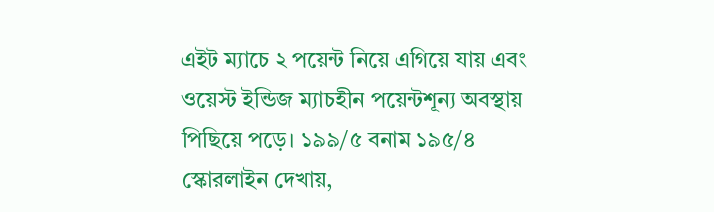এইট ম্যাচে ২ পয়েন্ট নিয়ে এগিয়ে যায় এবং ওয়েস্ট ইন্ডিজ ম্যাচহীন পয়েন্টশূন্য অবস্থায় পিছিয়ে পড়ে। ১৯৯/৫ বনাম ১৯৫/৪ স্কোরলাইন দেখায়,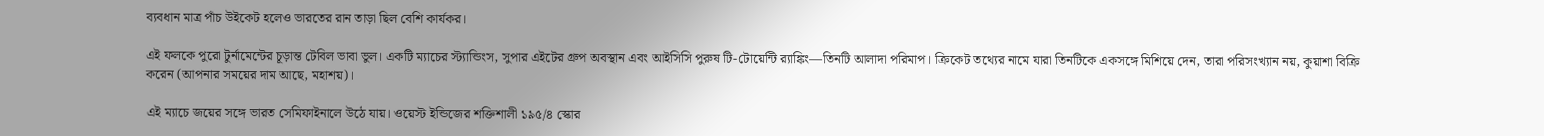ব্যবধান মাত্র পাঁচ উইকেট হলেও ভারতের রান তাড়া ছিল বেশি কার্যকর।

এই ফলকে পুরো টুর্নামেন্টের চূড়ান্ত টেবিল ভাবা ভুল। একটি ম্যাচের স্ট্যান্ডিংস, সুপার এইটের গ্রুপ অবস্থান এবং আইসিসি পুরুষ টি-টোয়েন্টি র‌্যাঙ্কিং—তিনটি আলাদা পরিমাপ। ক্রিকেট তথ্যের নামে যারা তিনটিকে একসঙ্গে মিশিয়ে দেন, তারা পরিসংখ্যান নয়, কুয়াশা বিক্রি করেন (আপনার সময়ের দাম আছে, মহাশয়)।

এই ম্যাচে জয়ের সঙ্গে ভারত সেমিফাইনালে উঠে যায়। ওয়েস্ট ইন্ডিজের শক্তিশালী ১৯৫/৪ স্কোর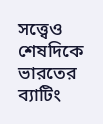সত্ত্বেও শেষদিকে ভারতের ব্যাটিং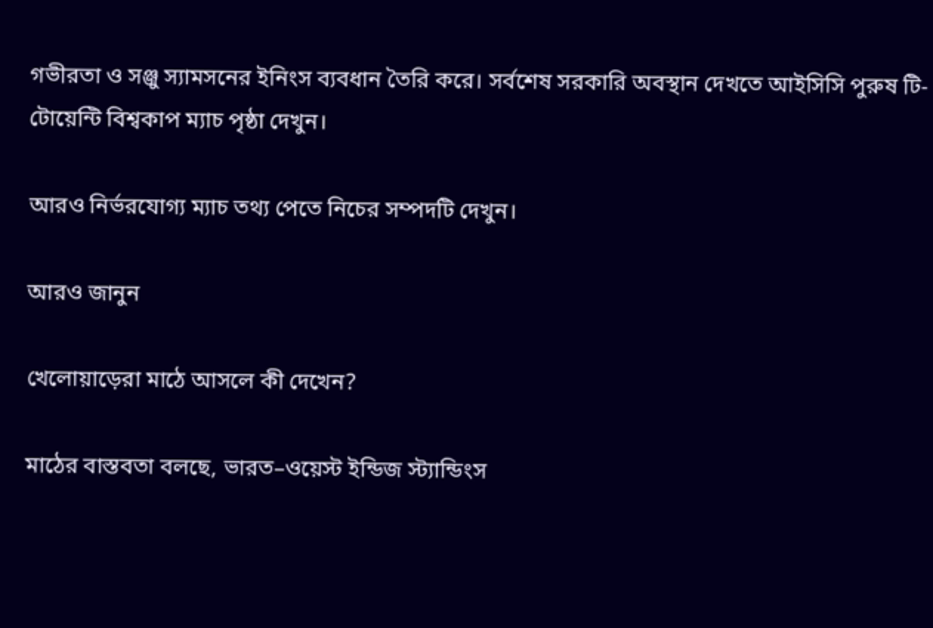গভীরতা ও সঞ্জু স্যামসনের ইনিংস ব্যবধান তৈরি করে। সর্বশেষ সরকারি অবস্থান দেখতে আইসিসি পুরুষ টি-টোয়েন্টি বিশ্বকাপ ম্যাচ পৃষ্ঠা দেখুন।

আরও নির্ভরযোগ্য ম্যাচ তথ্য পেতে নিচের সম্পদটি দেখুন।

আরও জানুন

খেলোয়াড়েরা মাঠে আসলে কী দেখেন?

মাঠের বাস্তবতা বলছে, ভারত–ওয়েস্ট ইন্ডিজ স্ট্যান্ডিংস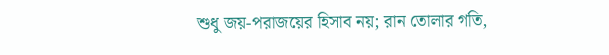শুধু জয়-পরাজয়ের হিসাব নয়; রান তোলার গতি,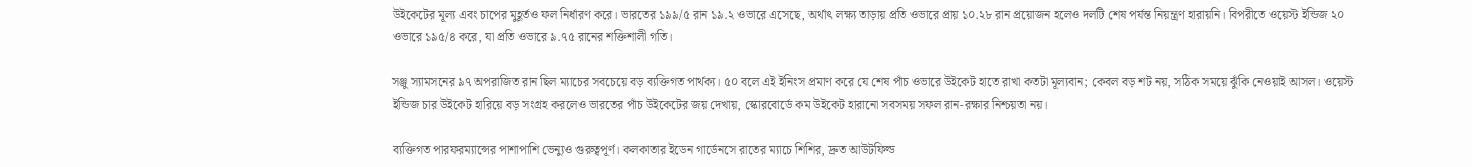উইকেটের মূল্য এবং চাপের মুহূর্তও ফল নির্ধারণ করে। ভারতের ১৯৯/৫ রান ১৯.২ ওভারে এসেছে, অর্থাৎ লক্ষ্য তাড়ায় প্রতি ওভারে প্রায় ১০.২৮ রান প্রয়োজন হলেও দলটি শেষ পর্যন্ত নিয়ন্ত্রণ হারায়নি। বিপরীতে ওয়েস্ট ইন্ডিজ ২০ ওভারে ১৯৫/৪ করে, যা প্রতি ওভারে ৯.৭৫ রানের শক্তিশালী গতি।

সঞ্জু স্যামসনের ৯৭ অপরাজিত রান ছিল ম্যাচের সবচেয়ে বড় ব্যক্তিগত পার্থক্য। ৫০ বলে এই ইনিংস প্রমাণ করে যে শেষ পাঁচ ওভারে উইকেট হাতে রাখা কতটা মূল্যবান; কেবল বড় শট নয়, সঠিক সময়ে ঝুঁকি নেওয়াই আসল। ওয়েস্ট ইন্ডিজ চার উইকেট হারিয়ে বড় সংগ্রহ করলেও ভারতের পাঁচ উইকেটের জয় দেখায়, স্কোরবোর্ডে কম উইকেট হারানো সবসময় সফল রান-রক্ষার নিশ্চয়তা নয়।

ব্যক্তিগত পারফরম্যান্সের পাশাপাশি ভেন্যুও গুরুত্বপূর্ণ। কলকাতার ইডেন গার্ডেনসে রাতের ম্যাচে শিশির, দ্রুত আউটফিল্ড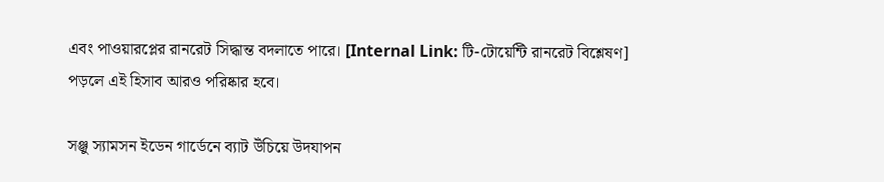এবং পাওয়ারপ্লের রানরেট সিদ্ধান্ত বদলাতে পারে। [Internal Link: টি-টোয়েন্টি রানরেট বিশ্লেষণ] পড়লে এই হিসাব আরও পরিষ্কার হবে।

সঞ্জু স্যামসন ইডেন গার্ডেনে ব্যাট উঁচিয়ে উদযাপন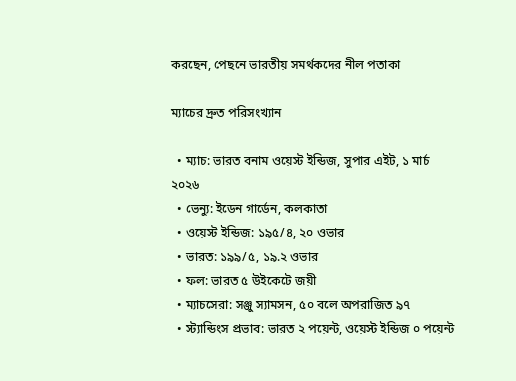করছেন, পেছনে ভারতীয় সমর্থকদের নীল পতাকা

ম্যাচের দ্রুত পরিসংখ্যান

  • ম্যাচ: ভারত বনাম ওয়েস্ট ইন্ডিজ, সুপার এইট, ১ মার্চ ২০২৬
  • ভেন্যু: ইডেন গার্ডেন, কলকাতা
  • ওয়েস্ট ইন্ডিজ: ১৯৫/৪, ২০ ওভার
  • ভারত: ১৯৯/৫, ১৯.২ ওভার
  • ফল: ভারত ৫ উইকেটে জয়ী
  • ম্যাচসেরা: সঞ্জু স্যামসন, ৫০ বলে অপরাজিত ৯৭
  • স্ট্যান্ডিংস প্রভাব: ভারত ২ পয়েন্ট, ওয়েস্ট ইন্ডিজ ০ পয়েন্ট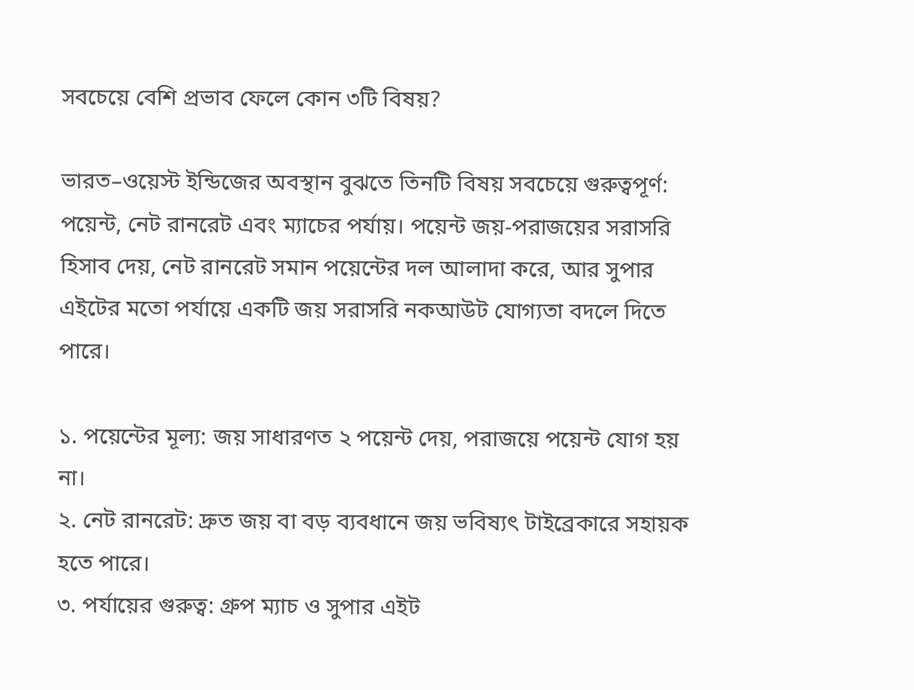সবচেয়ে বেশি প্রভাব ফেলে কোন ৩টি বিষয়?

ভারত–ওয়েস্ট ইন্ডিজের অবস্থান বুঝতে তিনটি বিষয় সবচেয়ে গুরুত্বপূর্ণ: পয়েন্ট, নেট রানরেট এবং ম্যাচের পর্যায়। পয়েন্ট জয়-পরাজয়ের সরাসরি হিসাব দেয়, নেট রানরেট সমান পয়েন্টের দল আলাদা করে, আর সুপার এইটের মতো পর্যায়ে একটি জয় সরাসরি নকআউট যোগ্যতা বদলে দিতে পারে।

১. পয়েন্টের মূল্য: জয় সাধারণত ২ পয়েন্ট দেয়, পরাজয়ে পয়েন্ট যোগ হয় না।
২. নেট রানরেট: দ্রুত জয় বা বড় ব্যবধানে জয় ভবিষ্যৎ টাইব্রেকারে সহায়ক হতে পারে।
৩. পর্যায়ের গুরুত্ব: গ্রুপ ম্যাচ ও সুপার এইট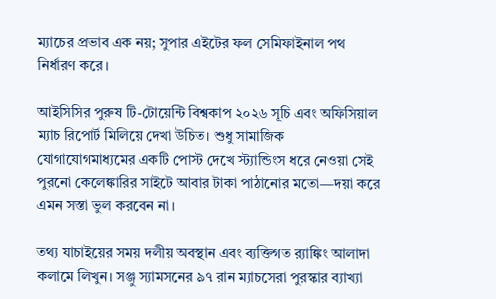ম্যাচের প্রভাব এক নয়; সুপার এইটের ফল সেমিফাইনাল পথ নির্ধারণ করে।

আইসিসির পুরুষ টি-টোয়েন্টি বিশ্বকাপ ২০২৬ সূচি এবং অফিসিয়াল ম্যাচ রিপোর্ট মিলিয়ে দেখা উচিত। শুধু সামাজিক যোগাযোগমাধ্যমের একটি পোস্ট দেখে স্ট্যান্ডিংস ধরে নেওয়া সেই পুরনো কেলেঙ্কারির সাইটে আবার টাকা পাঠানোর মতো—দয়া করে এমন সস্তা ভুল করবেন না।

তথ্য যাচাইয়ের সময় দলীয় অবস্থান এবং ব্যক্তিগত র‌্যাঙ্কিং আলাদা কলামে লিখুন। সঞ্জু স্যামসনের ৯৭ রান ম্যাচসেরা পুরস্কার ব্যাখ্যা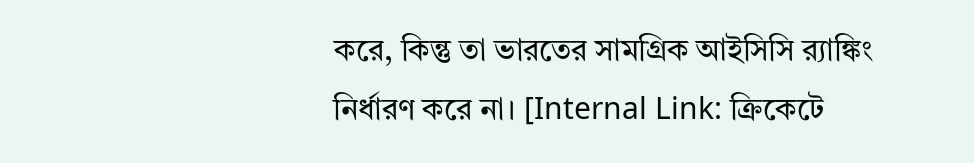করে, কিন্তু তা ভারতের সামগ্রিক আইসিসি র‌্যাঙ্কিং নির্ধারণ করে না। [Internal Link: ক্রিকেটে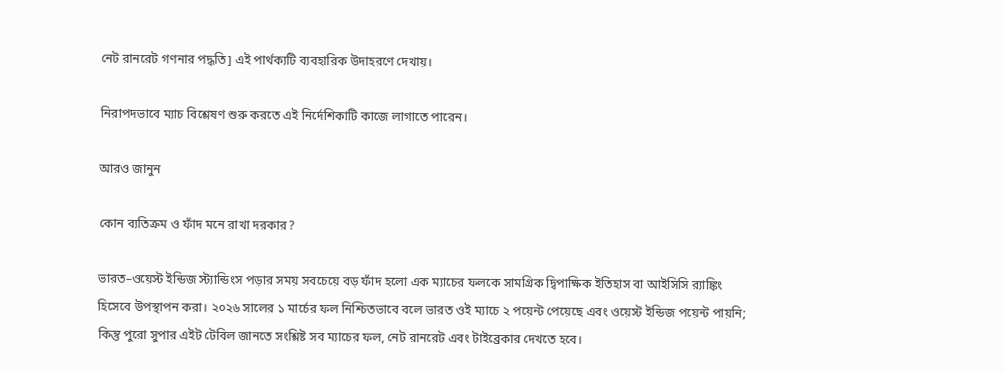নেট রানরেট গণনার পদ্ধতি] এই পার্থক্যটি ব্যবহারিক উদাহরণে দেখায়।

নিরাপদভাবে ম্যাচ বিশ্লেষণ শুরু করতে এই নির্দেশিকাটি কাজে লাগাতে পারেন।

আরও জানুন

কোন ব্যতিক্রম ও ফাঁদ মনে রাখা দরকার?

ভারত–ওয়েস্ট ইন্ডিজ স্ট্যান্ডিংস পড়ার সময় সবচেয়ে বড় ফাঁদ হলো এক ম্যাচের ফলকে সামগ্রিক দ্বিপাক্ষিক ইতিহাস বা আইসিসি র‌্যাঙ্কিং হিসেবে উপস্থাপন করা। ২০২৬ সালের ১ মার্চের ফল নিশ্চিতভাবে বলে ভারত ওই ম্যাচে ২ পয়েন্ট পেয়েছে এবং ওয়েস্ট ইন্ডিজ পয়েন্ট পায়নি; কিন্তু পুরো সুপার এইট টেবিল জানতে সংশ্লিষ্ট সব ম্যাচের ফল, নেট রানরেট এবং টাইব্রেকার দেখতে হবে।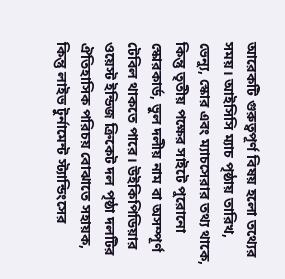আরেকটি গুরুত্বপূর্ণ বিষয় হলো তথ্যের সময়। আইসিসি ম্যাচ পৃষ্ঠায় তারিখ, ভেন্যু, স্কোর এবং ম্যাচসেরার তথ্য থাকে, কিন্তু তৃতীয় পক্ষের সাইটে পুরোনো স্কোরকার্ড, ভুল দলীয় নাম বা অসম্পূর্ণ টেবিল থাকতে পারে। উইকিপিডিয়ার ওয়েস্ট ইন্ডিজ ক্রিকেট দল পৃষ্ঠা দলটির ঐতিহাসিক পরিচয় বোঝাতে সহায়ক, কিন্তু লাইভ টুর্নামেন্ট স্ট্যান্ডিংসের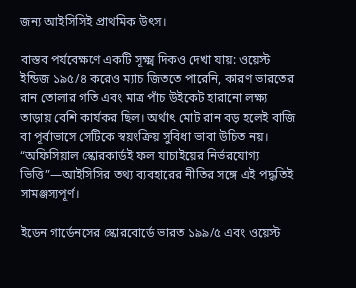জন্য আইসিসিই প্রাথমিক উৎস।

বাস্তব পর্যবেক্ষণে একটি সূক্ষ্ম দিকও দেখা যায়: ওয়েস্ট ইন্ডিজ ১৯৫/৪ করেও ম্যাচ জিততে পারেনি, কারণ ভারতের রান তোলার গতি এবং মাত্র পাঁচ উইকেট হারানো লক্ষ্য তাড়ায় বেশি কার্যকর ছিল। অর্থাৎ মোট রান বড় হলেই বাজি বা পূর্বাভাসে সেটিকে স্বয়ংক্রিয় সুবিধা ভাবা উচিত নয়। “অফিসিয়াল স্কোরকার্ডই ফল যাচাইয়ের নির্ভরযোগ্য ভিত্তি”—আইসিসির তথ্য ব্যবহারের নীতির সঙ্গে এই পদ্ধতিই সামঞ্জস্যপূর্ণ।

ইডেন গার্ডেনসের স্কোরবোর্ডে ভারত ১৯৯/৫ এবং ওয়েস্ট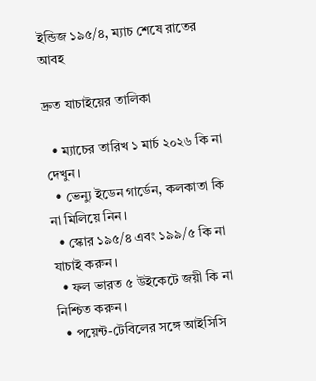ইন্ডিজ ১৯৫/৪, ম্যাচ শেষে রাতের আবহ

দ্রুত যাচাইয়ের তালিকা

  • ম্যাচের তারিখ ১ মার্চ ২০২৬ কি না দেখুন।
  • ভেন্যু ইডেন গার্ডেন, কলকাতা কি না মিলিয়ে নিন।
  • স্কোর ১৯৫/৪ এবং ১৯৯/৫ কি না যাচাই করুন।
  • ফল ভারত ৫ উইকেটে জয়ী কি না নিশ্চিত করুন।
  • পয়েন্ট-টেবিলের সঙ্গে আইসিসি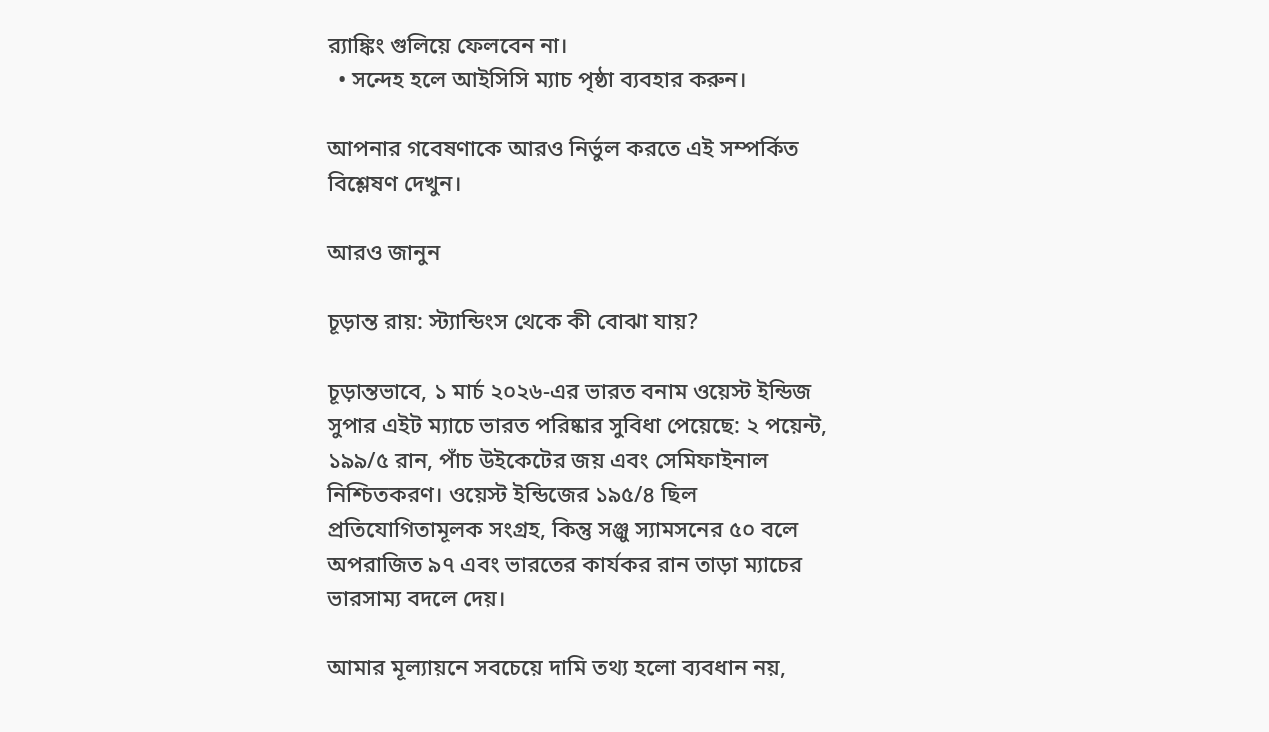র‌্যাঙ্কিং গুলিয়ে ফেলবেন না।
  • সন্দেহ হলে আইসিসি ম্যাচ পৃষ্ঠা ব্যবহার করুন।

আপনার গবেষণাকে আরও নির্ভুল করতে এই সম্পর্কিত বিশ্লেষণ দেখুন।

আরও জানুন

চূড়ান্ত রায়: স্ট্যান্ডিংস থেকে কী বোঝা যায়?

চূড়ান্তভাবে, ১ মার্চ ২০২৬-এর ভারত বনাম ওয়েস্ট ইন্ডিজ সুপার এইট ম্যাচে ভারত পরিষ্কার সুবিধা পেয়েছে: ২ পয়েন্ট, ১৯৯/৫ রান, পাঁচ উইকেটের জয় এবং সেমিফাইনাল নিশ্চিতকরণ। ওয়েস্ট ইন্ডিজের ১৯৫/৪ ছিল প্রতিযোগিতামূলক সংগ্রহ, কিন্তু সঞ্জু স্যামসনের ৫০ বলে অপরাজিত ৯৭ এবং ভারতের কার্যকর রান তাড়া ম্যাচের ভারসাম্য বদলে দেয়।

আমার মূল্যায়নে সবচেয়ে দামি তথ্য হলো ব্যবধান নয়,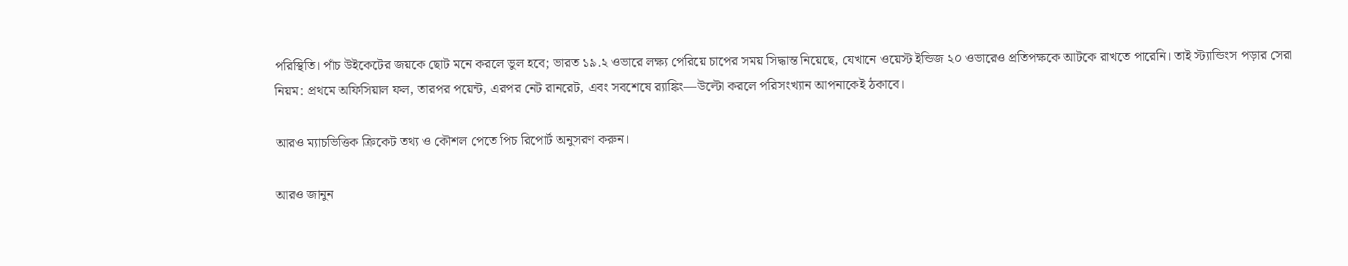পরিস্থিতি। পাঁচ উইকেটের জয়কে ছোট মনে করলে ভুল হবে; ভারত ১৯.২ ওভারে লক্ষ্য পেরিয়ে চাপের সময় সিদ্ধান্ত নিয়েছে, যেখানে ওয়েস্ট ইন্ডিজ ২০ ওভারেও প্রতিপক্ষকে আটকে রাখতে পারেনি। তাই স্ট্যান্ডিংস পড়ার সেরা নিয়ম: প্রথমে অফিসিয়াল ফল, তারপর পয়েন্ট, এরপর নেট রানরেট, এবং সবশেষে র‌্যাঙ্কিং—উল্টো করলে পরিসংখ্যান আপনাকেই ঠকাবে।

আরও ম্যাচভিত্তিক ক্রিকেট তথ্য ও কৌশল পেতে পিচ রিপোর্ট অনুসরণ করুন।

আরও জানুন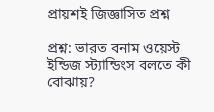প্রায়শই জিজ্ঞাসিত প্রশ্ন

প্রশ্ন: ভারত বনাম ওয়েস্ট ইন্ডিজ স্ট্যান্ডিংস বলতে কী বোঝায়?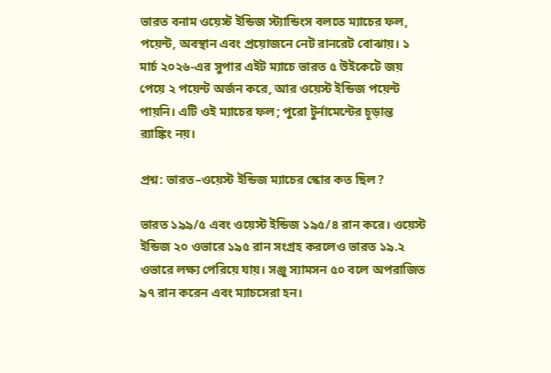ভারত বনাম ওয়েস্ট ইন্ডিজ স্ট্যান্ডিংস বলতে ম্যাচের ফল, পয়েন্ট, অবস্থান এবং প্রয়োজনে নেট রানরেট বোঝায়। ১ মার্চ ২০২৬-এর সুপার এইট ম্যাচে ভারত ৫ উইকেটে জয় পেয়ে ২ পয়েন্ট অর্জন করে, আর ওয়েস্ট ইন্ডিজ পয়েন্ট পায়নি। এটি ওই ম্যাচের ফল; পুরো টুর্নামেন্টের চূড়ান্ত র‌্যাঙ্কিং নয়।

প্রশ্ন: ভারত–ওয়েস্ট ইন্ডিজ ম্যাচের স্কোর কত ছিল?

ভারত ১৯৯/৫ এবং ওয়েস্ট ইন্ডিজ ১৯৫/৪ রান করে। ওয়েস্ট ইন্ডিজ ২০ ওভারে ১৯৫ রান সংগ্রহ করলেও ভারত ১৯.২ ওভারে লক্ষ্য পেরিয়ে যায়। সঞ্জু স্যামসন ৫০ বলে অপরাজিত ৯৭ রান করেন এবং ম্যাচসেরা হন।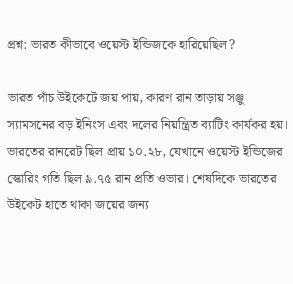প্রশ্ন: ভারত কীভাবে ওয়েস্ট ইন্ডিজকে হারিয়েছিল?

ভারত পাঁচ উইকেটে জয় পায়, কারণ রান তাড়ায় সঞ্জু স্যামসনের বড় ইনিংস এবং দলের নিয়ন্ত্রিত ব্যাটিং কার্যকর হয়। ভারতের রানরেট ছিল প্রায় ১০.২৮, যেখানে ওয়েস্ট ইন্ডিজের স্কোরিং গতি ছিল ৯.৭৫ রান প্রতি ওভার। শেষদিকে ভারতের উইকেট হাতে থাকা জয়ের জন্য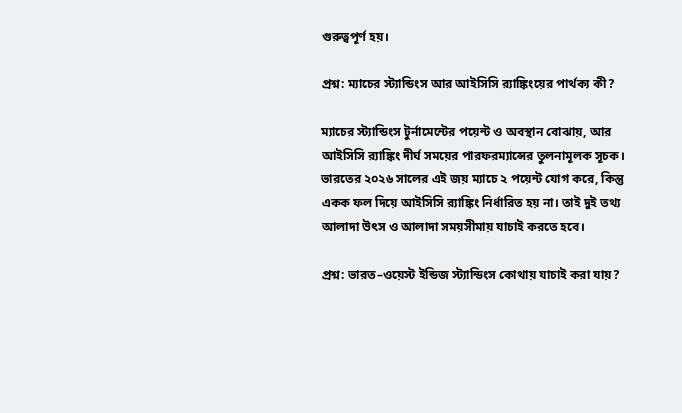গুরুত্বপূর্ণ হয়।

প্রশ্ন: ম্যাচের স্ট্যান্ডিংস আর আইসিসি র‌্যাঙ্কিংয়ের পার্থক্য কী?

ম্যাচের স্ট্যান্ডিংস টুর্নামেন্টের পয়েন্ট ও অবস্থান বোঝায়, আর আইসিসি র‌্যাঙ্কিং দীর্ঘ সময়ের পারফরম্যান্সের তুলনামূলক সূচক। ভারতের ২০২৬ সালের এই জয় ম্যাচে ২ পয়েন্ট যোগ করে, কিন্তু একক ফল দিয়ে আইসিসি র‌্যাঙ্কিং নির্ধারিত হয় না। তাই দুই তথ্য আলাদা উৎস ও আলাদা সময়সীমায় যাচাই করতে হবে।

প্রশ্ন: ভারত–ওয়েস্ট ইন্ডিজ স্ট্যান্ডিংস কোথায় যাচাই করা যায়?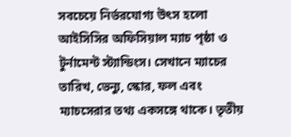সবচেয়ে নির্ভরযোগ্য উৎস হলো আইসিসির অফিসিয়াল ম্যাচ পৃষ্ঠা ও টুর্নামেন্ট স্ট্যান্ডিংস। সেখানে ম্যাচের তারিখ, ভেন্যু, স্কোর, ফল এবং ম্যাচসেরার তথ্য একসঙ্গে থাকে। তৃতীয়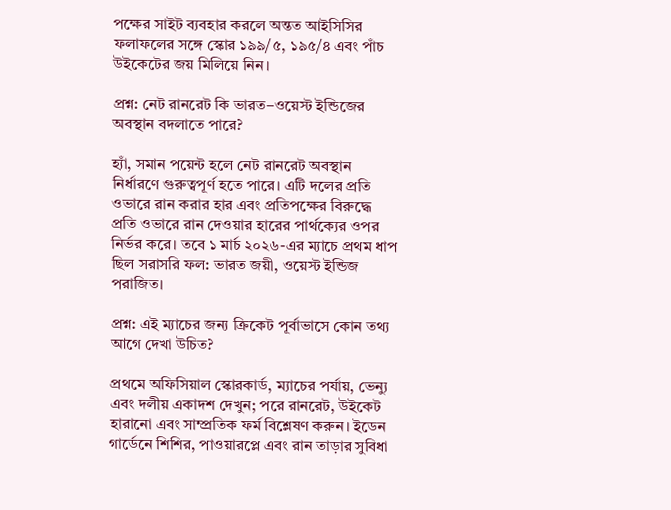পক্ষের সাইট ব্যবহার করলে অন্তত আইসিসির ফলাফলের সঙ্গে স্কোর ১৯৯/৫, ১৯৫/৪ এবং পাঁচ উইকেটের জয় মিলিয়ে নিন।

প্রশ্ন: নেট রানরেট কি ভারত–ওয়েস্ট ইন্ডিজের অবস্থান বদলাতে পারে?

হ্যাঁ, সমান পয়েন্ট হলে নেট রানরেট অবস্থান নির্ধারণে গুরুত্বপূর্ণ হতে পারে। এটি দলের প্রতি ওভারে রান করার হার এবং প্রতিপক্ষের বিরুদ্ধে প্রতি ওভারে রান দেওয়ার হারের পার্থক্যের ওপর নির্ভর করে। তবে ১ মার্চ ২০২৬-এর ম্যাচে প্রথম ধাপ ছিল সরাসরি ফল: ভারত জয়ী, ওয়েস্ট ইন্ডিজ পরাজিত।

প্রশ্ন: এই ম্যাচের জন্য ক্রিকেট পূর্বাভাসে কোন তথ্য আগে দেখা উচিত?

প্রথমে অফিসিয়াল স্কোরকার্ড, ম্যাচের পর্যায়, ভেন্যু এবং দলীয় একাদশ দেখুন; পরে রানরেট, উইকেট হারানো এবং সাম্প্রতিক ফর্ম বিশ্লেষণ করুন। ইডেন গার্ডেনে শিশির, পাওয়ারপ্লে এবং রান তাড়ার সুবিধা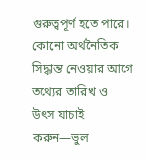গুরুত্বপূর্ণ হতে পারে। কোনো অর্থনৈতিক সিদ্ধান্ত নেওয়ার আগে তথ্যের তারিখ ও উৎস যাচাই করুন—ভুল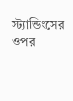স্ট্যান্ডিংসের ওপর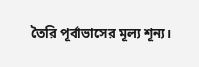তৈরি পূর্বাভাসের মূল্য শূন্য।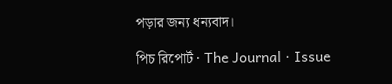পড়ার জন্য ধন্যবাদ।

পিচ রিপোর্ট · The Journal · Issue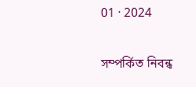01 · 2024

সম্পর্কিত নিবন্ধ